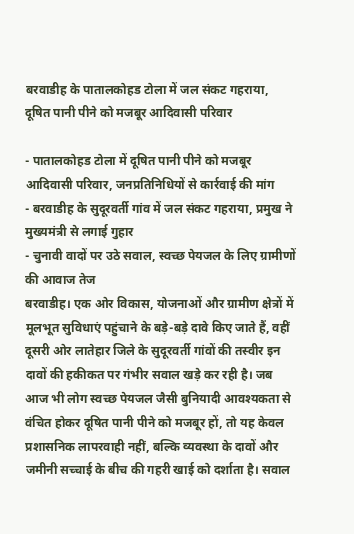बरवाडीह के पातालकोहड टोला में जल संकट गहराया, दूषित पानी पीने को मजबूर आदिवासी परिवार

- पातालकोहड टोला में दूषित पानी पीने को मजबूर आदिवासी परिवार, जनप्रतिनिधियों से कार्रवाई की मांग
- बरवाडीह के सुदूरवर्ती गांव में जल संकट गहराया, प्रमुख ने मुख्यमंत्री से लगाई गुहार
- चुनावी वादों पर उठे सवाल, स्वच्छ पेयजल के लिए ग्रामीणों की आवाज तेज
बरवाडीह। एक ओर विकास, योजनाओं और ग्रामीण क्षेत्रों में मूलभूत सुविधाएं पहुंचाने के बड़े-बड़े दावे किए जाते हैं, वहीं दूसरी ओर लातेहार जिले के सुदूरवर्ती गांवों की तस्वीर इन दावों की हकीकत पर गंभीर सवाल खड़े कर रही है। जब आज भी लोग स्वच्छ पेयजल जैसी बुनियादी आवश्यकता से वंचित होकर दूषित पानी पीने को मजबूर हों, तो यह केवल प्रशासनिक लापरवाही नहीं, बल्कि व्यवस्था के दावों और जमीनी सच्चाई के बीच की गहरी खाई को दर्शाता है। सवाल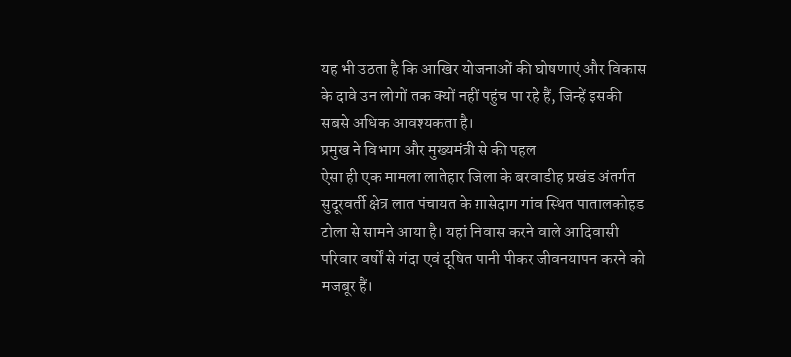यह भी उठता है कि आखिर योजनाओं की घोषणाएं और विकास के दावे उन लोगों तक क्यों नहीं पहुंच पा रहे हैं, जिन्हें इसकी सबसे अधिक आवश्यकता है।
प्रमुख ने विभाग और मुख्यमंत्री से की पहल
ऐसा ही एक मामला लातेहार जिला के बरवाडीह प्रखंड अंतर्गत सुदूरवर्ती क्षेत्र लात पंचायत के ग़ासेदाग गांव स्थित पातालकोहड टोला से सामने आया है। यहां निवास करने वाले आदिवासी परिवार वर्षों से गंदा एवं दूषित पानी पीकर जीवनयापन करने को मजबूर हैं।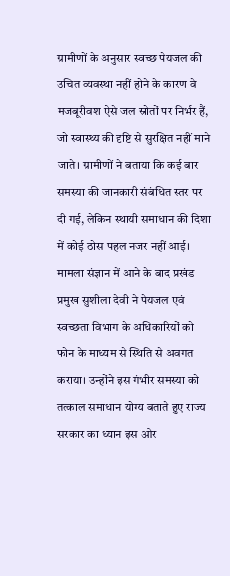ग्रामीणों के अनुसार स्वच्छ पेयजल की उचित व्यवस्था नहीं होने के कारण वे मजबूरीवश ऐसे जल स्रोतों पर निर्भर हैं, जो स्वास्थ्य की दृष्टि से सुरक्षित नहीं माने जाते। ग्रामीणों ने बताया कि कई बार समस्या की जानकारी संबंधित स्तर पर दी गई, लेकिन स्थायी समाधान की दिशा में कोई ठोस पहल नजर नहीं आई। मामला संज्ञान में आने के बाद प्रखंड प्रमुख सुशीला देवी ने पेयजल एवं स्वच्छता विभाग के अधिकारियों को फोन के माध्यम से स्थिति से अवगत कराया। उन्होंने इस गंभीर समस्या को तत्काल समाधान योग्य बताते हुए राज्य सरकार का ध्यान इस ओर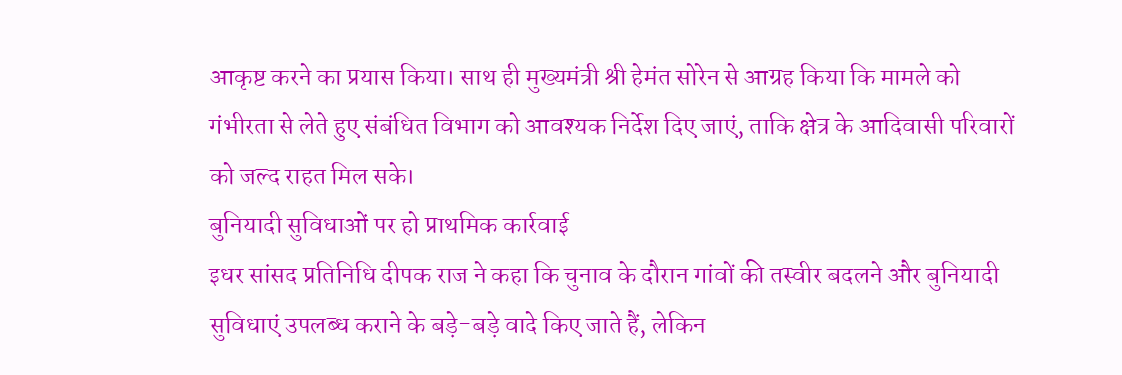आकृष्ट करने का प्रयास किया। साथ ही मुख्यमंत्री श्री हेमंत सोरेन से आग्रह किया कि मामले को गंभीरता से लेते हुए संबंधित विभाग को आवश्यक निर्देश दिए जाएं, ताकि क्षेत्र के आदिवासी परिवारों को जल्द राहत मिल सके।
बुनियादी सुविधाओं पर हो प्राथमिक कार्रवाई
इधर सांसद प्रतिनिधि दीपक राज ने कहा कि चुनाव के दौरान गांवों की तस्वीर बदलने और बुनियादी सुविधाएं उपलब्ध कराने के बड़े-बड़े वादे किए जाते हैं, लेकिन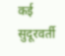कई सुदूरवर्ती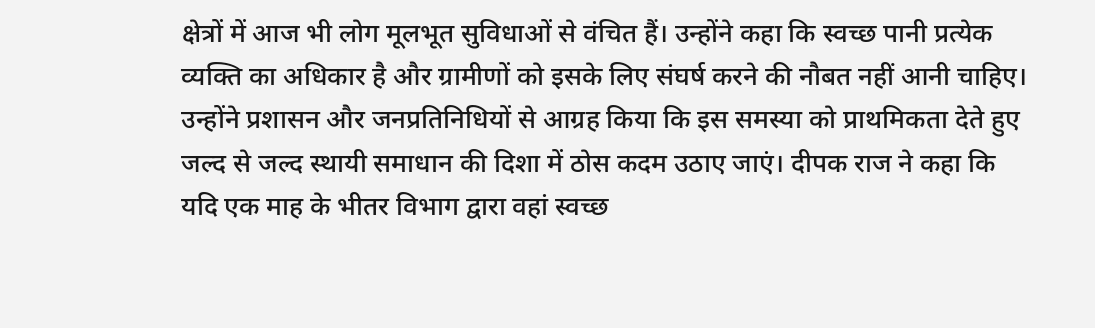क्षेत्रों में आज भी लोग मूलभूत सुविधाओं से वंचित हैं। उन्होंने कहा कि स्वच्छ पानी प्रत्येक व्यक्ति का अधिकार है और ग्रामीणों को इसके लिए संघर्ष करने की नौबत नहीं आनी चाहिए। उन्होंने प्रशासन और जनप्रतिनिधियों से आग्रह किया कि इस समस्या को प्राथमिकता देते हुए जल्द से जल्द स्थायी समाधान की दिशा में ठोस कदम उठाए जाएं। दीपक राज ने कहा कि यदि एक माह के भीतर विभाग द्वारा वहां स्वच्छ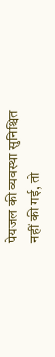पेयजल की व्यवस्था सुनिश्चित नहीं की गई, तो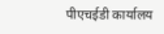पीएचईडी कार्यालय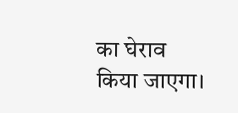का घेराव किया जाएगा।